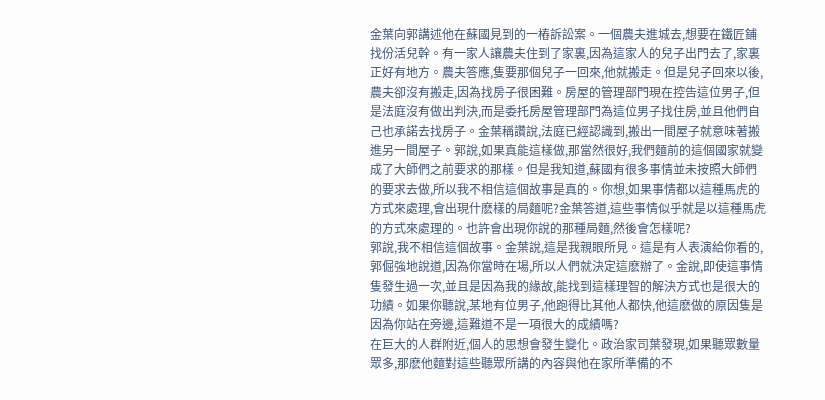金葉向郭講述他在蘇國見到的一樁訴訟案。一個農夫進城去,想要在鐵匠鋪找份活兒幹。有一家人讓農夫住到了家裏,因為這家人的兒子出門去了,家裏正好有地方。農夫答應,隻要那個兒子一回來,他就搬走。但是兒子回來以後,農夫卻沒有搬走,因為找房子很困難。房屋的管理部門現在控告這位男子,但是法庭沒有做出判決,而是委托房屋管理部門為這位男子找住房,並且他們自己也承諾去找房子。金葉稱讚說,法庭已經認識到,搬出一間屋子就意味著搬進另一間屋子。郭說,如果真能這樣做,那當然很好,我們麵前的這個國家就變成了大師們之前要求的那樣。但是我知道,蘇國有很多事情並未按照大師們的要求去做,所以我不相信這個故事是真的。你想,如果事情都以這種馬虎的方式來處理,會出現什麽樣的局麵呢?金葉答道,這些事情似乎就是以這種馬虎的方式來處理的。也許會出現你說的那種局麵,然後會怎樣呢?
郭說,我不相信這個故事。金葉說,這是我親眼所見。這是有人表演給你看的,郭倔強地說道,因為你當時在場,所以人們就決定這麽辦了。金說,即使這事情隻發生過一次,並且是因為我的緣故,能找到這樣理智的解決方式也是很大的功績。如果你聽說,某地有位男子,他跑得比其他人都快,他這麽做的原因隻是因為你站在旁邊,這難道不是一項很大的成績嗎?
在巨大的人群附近,個人的思想會發生變化。政治家司葉發現,如果聽眾數量眾多,那麽他麵對這些聽眾所講的內容與他在家所準備的不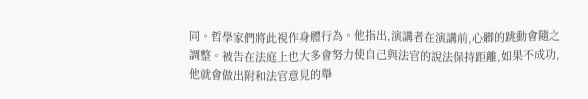同。哲學家們將此視作身體行為。他指出,演講者在演講前,心髒的跳動會隨之調整。被告在法庭上也大多會努力使自己與法官的說法保持距離,如果不成功,他就會做出附和法官意見的舉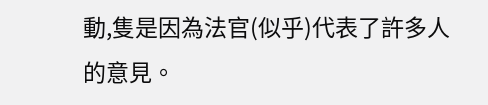動,隻是因為法官(似乎)代表了許多人的意見。